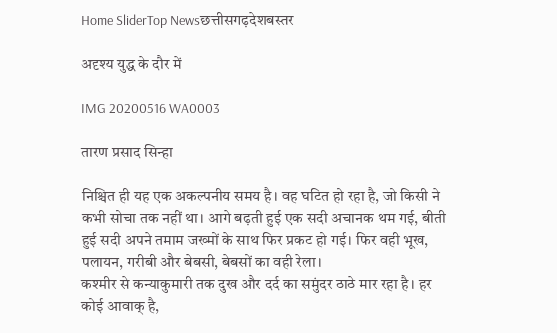Home SliderTop Newsछत्तीसगढ़देशबस्तर

अदृश्य युद्ध के दौर में

IMG 20200516 WA0003

तारण प्रसाद सिन्हा

निश्चित ही यह एक अकल्पनीय समय है। वह घटित हो रहा है, जो किसी ने कभी सोचा तक नहीं था। आगे बढ़ती हुई एक सदी अचानक थम गई, बीती हुई सदी अपने तमाम जख्मों के साथ फिर प्रकट हो गई। फिर वही भूख, पलायन, गरीबी और बेबसी, बेबसों का वही रेला।
कश्मीर से कन्याकुमारी तक दुख और दर्द का समुंदर ठाठे मार रहा है। हर कोई आवाक् है,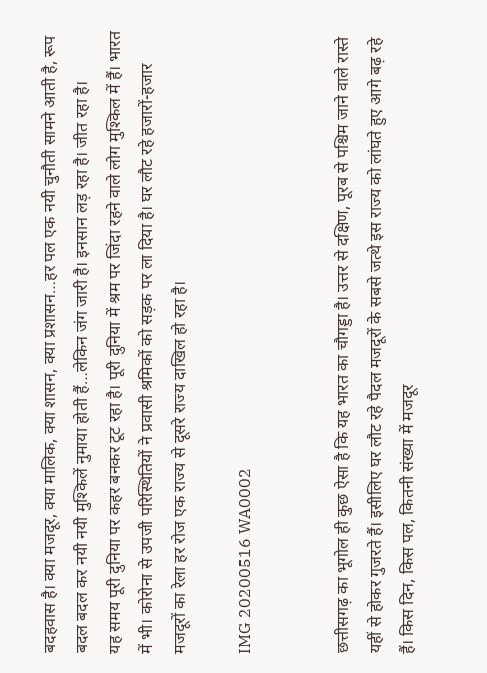बदहवास है। क्या मजदूर, क्या मालिक, क्या शासन, क्या प्रशासन…हर पल एक नयी चुनौती सामने आती है, रूप बदल बदल कर नयी नयी मुश्किलें नुमाया होती हैं…लेकिन जंग जारी है। इनसान लड़ रहा है। जीत रहा है।
यह समय पूरी दुनिया पर कहर बनकर टूट रहा है। पूरी दुनिया में श्रम पर जिंदा रहने वाले लोग मुश्किल में हैं। भारत में भी। कोरोना से उपजी परिस्थितियों ने प्रवासी श्रमिकों को सड़क पर ला दिया है। घर लौट रहे हजारों-हजार मजदूरों का रेला हर रोज एक राज्य से दूसरे राज्य दाखिल हो रहा है।

IMG 20200516 WA0002


छत्तीसगढ़ का भूगोल ही कुछ ऐसा है कि यह भारत का चौगड्डा है। उत्तर से दक्षिण, पूरब से पश्चिम जाने वाले रास्ते यहीं से होकर गुजरते हैं। इसीलिए घर लौट रहे पैदल मजदूरों के सबसे जत्थे इस राज्य को लांघते हुए आगे बढ़ रहे हैं। किस दिन, किस पल, कितनी संख्या में मजदूर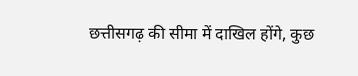छत्तीसगढ़ की सीमा में दाखिल होंगे, कुछ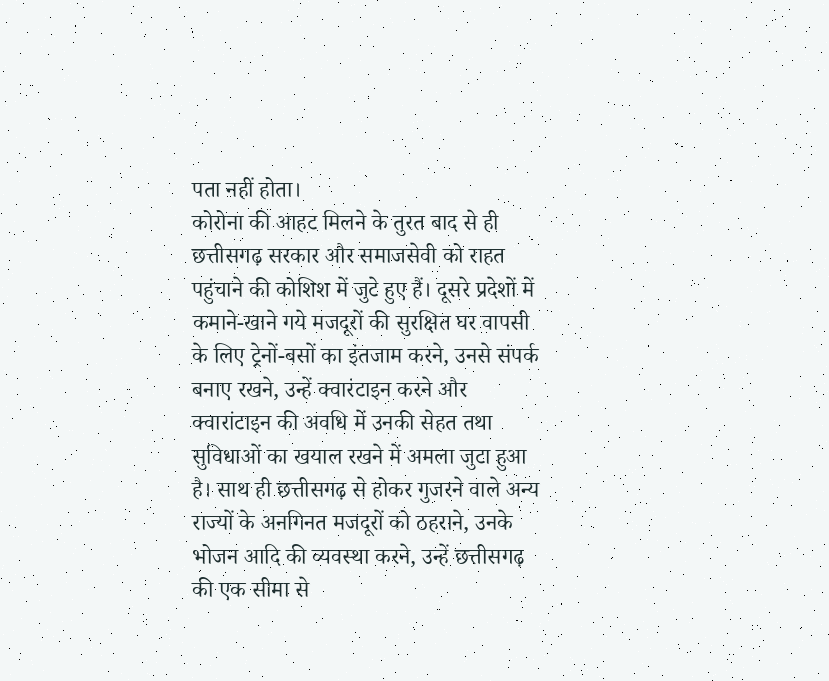पता नहीं होता।
कोरोना की आहट मिलने के तुरत बाद से ही छत्तीसगढ़ सरकार और समाजसेवी को राहत पहुंचाने की कोशिश में जुटे हुए हैं। दूसरे प्रदेशों में कमाने-खाने गये मजदूरों की सुरक्षित घर वापसी के लिए ट्रेनों-बसों का इंतजाम करने, उनसे संपर्क बनाए रखने, उन्हें क्वारंटाइन करने और क्वारांटाइन की अवधि में उनकी सेहत तथा सुविधाओं का खयाल रखने में अमला जुटा हुआ है। साथ ही छत्तीसगढ़ से होकर गुजरने वाले अन्य राज्यों के अनगिनत मजदूरों को ठहराने, उनके भोजन आदि की व्यवस्था करने, उन्हें छत्तीसगढ़ की एक सीमा से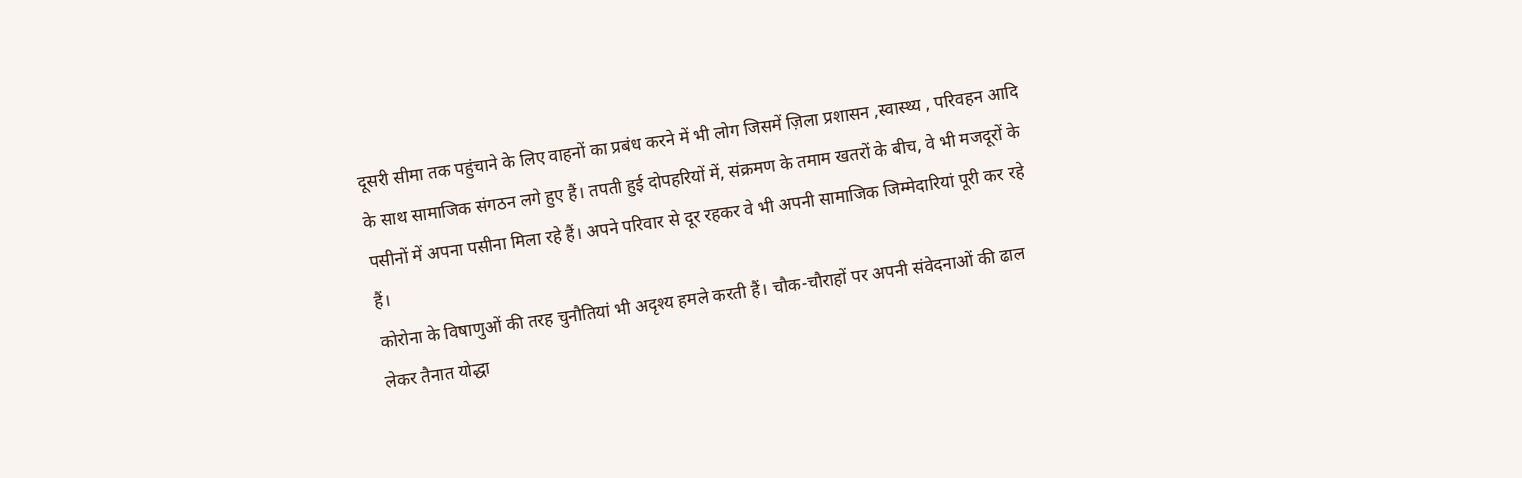दूसरी सीमा तक पहुंचाने के लिए वाहनों का प्रबंध करने में भी लोग जिसमें ज़िला प्रशासन ,स्वास्थ्य , परिवहन आदि के साथ सामाजिक संगठन लगे हुए हैं। तपती हुई दोपहरियों में, संक्रमण के तमाम खतरों के बीच, वे भी मजदूरों के पसीनों में अपना पसीना मिला रहे हैं। अपने परिवार से दूर रहकर वे भी अपनी सामाजिक जिम्मेदारियां पूरी कर रहे हैं।
कोरोना के विषाणुओं की तरह चुनौतियां भी अदृश्य हमले करती हैं। चौक-चौराहों पर अपनी संवेदनाओं की ढाल लेकर तैनात योद्धा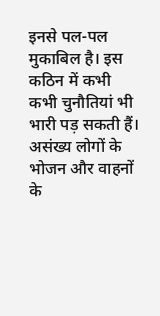इनसे पल-पल मुकाबिल है। इस कठिन में कभी कभी चुनौतियां भी भारी पड़ सकती हैं। असंख्य लोगों के भोजन और वाहनों के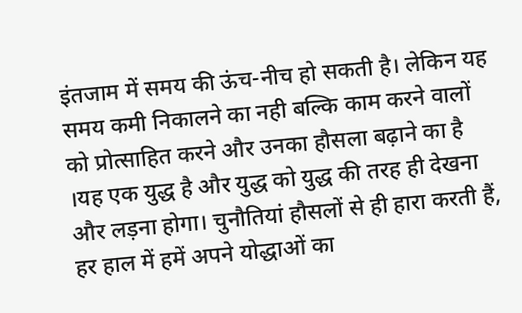इंतजाम में समय की ऊंच-नीच हो सकती है। लेकिन यह समय कमी निकालने का नही बल्कि काम करने वालों को प्रोत्साहित करने और उनका हौसला बढ़ाने का है ।यह एक युद्ध है और युद्ध को युद्ध की तरह ही देखना और लड़ना होगा। चुनौतियां हौसलों से ही हारा करती हैं, हर हाल में हमें अपने योद्धाओं का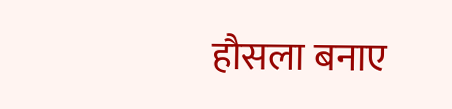हौसला बनाए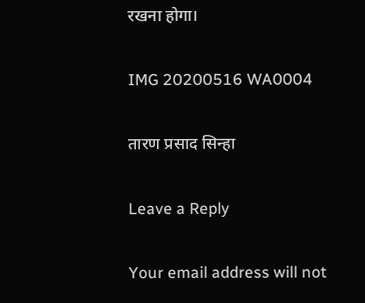रखना होगा।

IMG 20200516 WA0004

तारण प्रसाद सिन्हा

Leave a Reply

Your email address will not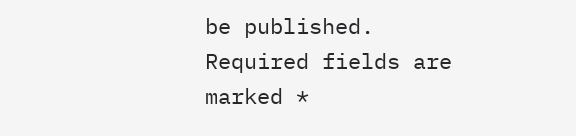be published. Required fields are marked *